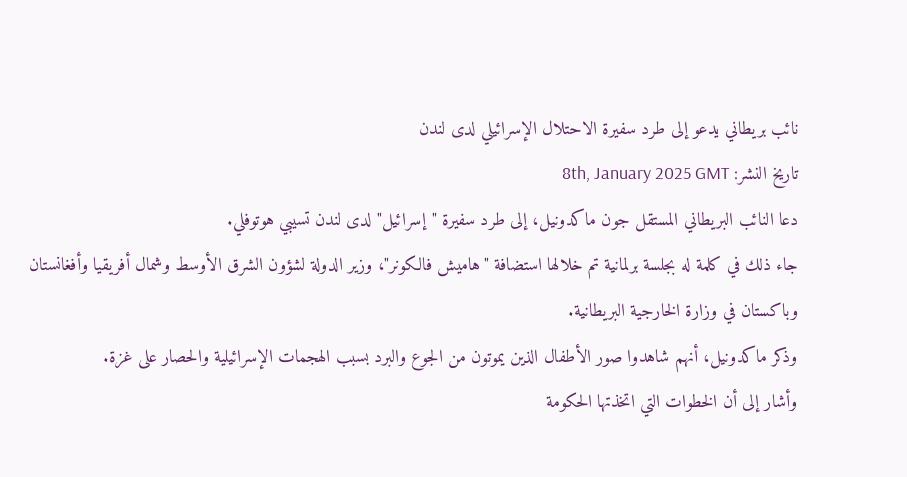نائب بريطاني يدعو إلى طرد سفيرة الاحتلال الإسرائيلي لدى لندن
تاريخ النشر: 8th, January 2025 GMT
دعا النائب البريطاني المستقل جون ماكدونيل، إلى طرد سفيرة "إسرائيل" لدى لندن تسيبي هوتوفلي.
جاء ذلك في كلمة له بجلسة برلمانية تم خلالها استضافة "هاميش فالكونر"، وزير الدولة لشؤون الشرق الأوسط وشمال أفريقيا وأفغانستان وباكستان في وزارة الخارجية البريطانية.
وذكر ماكدونيل، أنهم شاهدوا صور الأطفال الذين يموتون من الجوع والبرد بسبب الهجمات الإسرائيلية والحصار على غزة.
وأشار إلى أن الخطوات التي اتخذتها الحكومة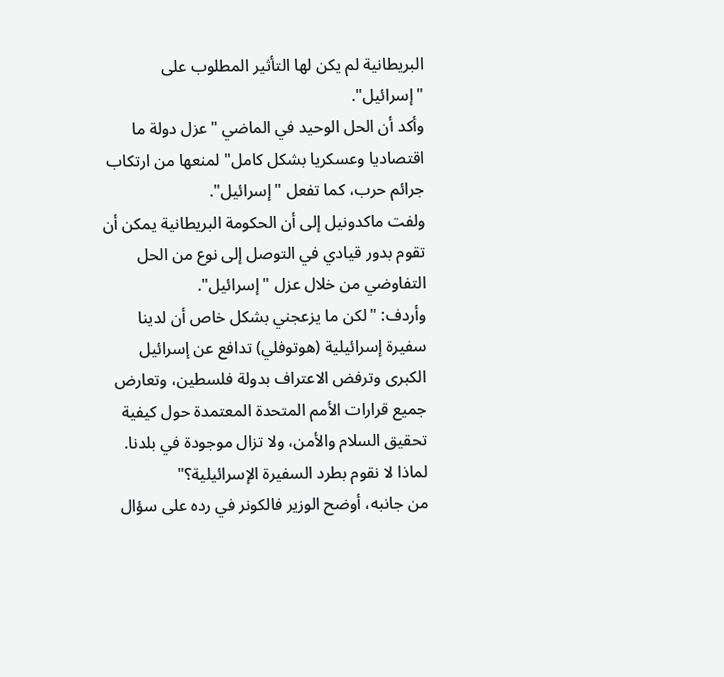البريطانية لم يكن لها التأثير المطلوب على "إسرائيل".
وأكد أن الحل الوحيد في الماضي "عزل دولة ما اقتصاديا وعسكريا بشكل كامل" لمنعها من ارتكاب جرائم حرب، كما تفعل "إسرائيل".
ولفت ماكدونيل إلى أن الحكومة البريطانية يمكن أن تقوم بدور قيادي في التوصل إلى نوع من الحل التفاوضي من خلال عزل "إسرائيل".
وأردف: "لكن ما يزعجني بشكل خاص أن لدينا سفيرة إسرائيلية (هوتوفلي) تدافع عن إسرائيل الكبرى وترفض الاعتراف بدولة فلسطين، وتعارض جميع قرارات الأمم المتحدة المعتمدة حول كيفية تحقيق السلام والأمن، ولا تزال موجودة في بلدنا. لماذا لا نقوم بطرد السفيرة الإسرائيلية؟"
من جانبه، أوضح الوزير فالكونر في رده على سؤال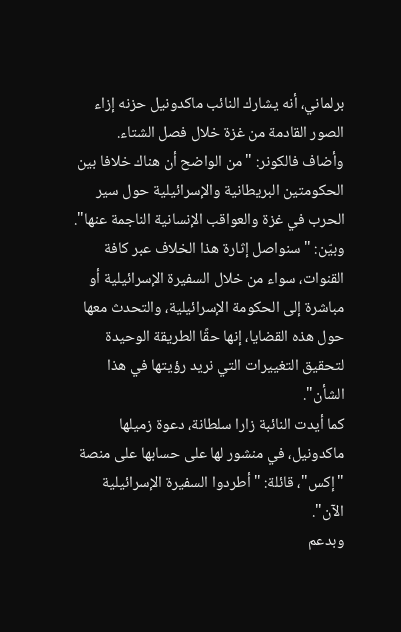برلماني، أنه يشارك النائب ماكدونيل حزنه إزاء الصور القادمة من غزة خلال فصل الشتاء.
وأضاف فالكونر: "من الواضح أن هناك خلافا بين الحكومتين البريطانية والإسرائيلية حول سير الحرب في غزة والعواقب الإنسانية الناجمة عنها".
وبيّن: "سنواصل إثارة هذا الخلاف عبر كافة القنوات، سواء من خلال السفيرة الإسرائيلية أو مباشرة إلى الحكومة الإسرائيلية، والتحدث معها حول هذه القضايا، إنها حقًا الطريقة الوحيدة لتحقيق التغييرات التي نريد رؤيتها في هذا الشأن".
كما أيدت النائبة زارا سلطانة، دعوة زميلها ماكدونيل، في منشور لها على حسابها على منصة "إكس"، قائلة: "أطردوا السفيرة الإسرائيلية الآن".
وبدعم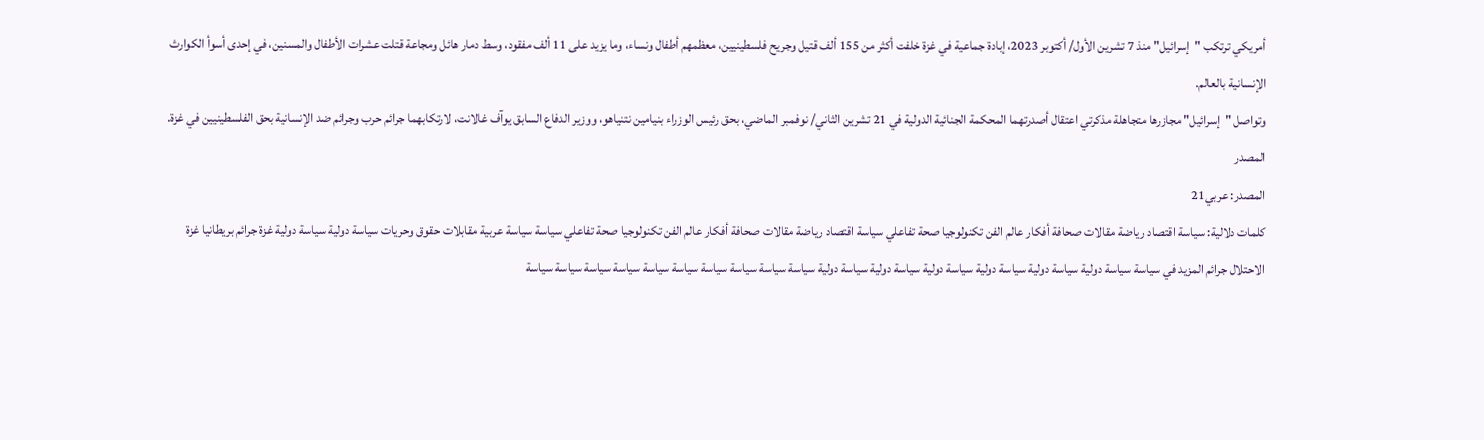أمريكي ترتكب "إسرائيل" منذ 7 تشرين الأول/ أكتوبر 2023، إبادة جماعية في غزة خلفت أكثر من 155 ألف قتيل وجريح فلسطينيين، معظمهم أطفال ونساء، وما يزيد على 11 ألف مفقود، وسط دمار هائل ومجاعة قتلت عشرات الأطفال والمسنين، في إحدى أسوأ الكوارث الإنسانية بالعالم.
وتواصل "إسرائيل" مجازرها متجاهلة مذكرتي اعتقال أصدرتهما المحكمة الجنائية الدولية في 21 تشرين الثاني/ نوفمبر الماضي، بحق رئيس الوزراء بنيامين نتنياهو، ووزير الدفاع السابق يوآف غالانت، لارتكابهما جرائم حرب وجرائم ضد الإنسانية بحق الفلسطينيين في غزة.
المصدر
المصدر: عربي21
كلمات دلالية: سياسة اقتصاد رياضة مقالات صحافة أفكار عالم الفن تكنولوجيا صحة تفاعلي سياسة اقتصاد رياضة مقالات صحافة أفكار عالم الفن تكنولوجيا صحة تفاعلي سياسة سياسة عربية مقابلات حقوق وحريات سياسة دولية سياسة دولية غزة جرائم بريطانيا غزة الاحتلال جرائم المزيد في سياسة سياسة دولية سياسة دولية سياسة دولية سياسة دولية سياسة دولية سياسة دولية سياسة سياسة سياسة سياسة سياسة سياسة سياسة سياسة سياسة سياسة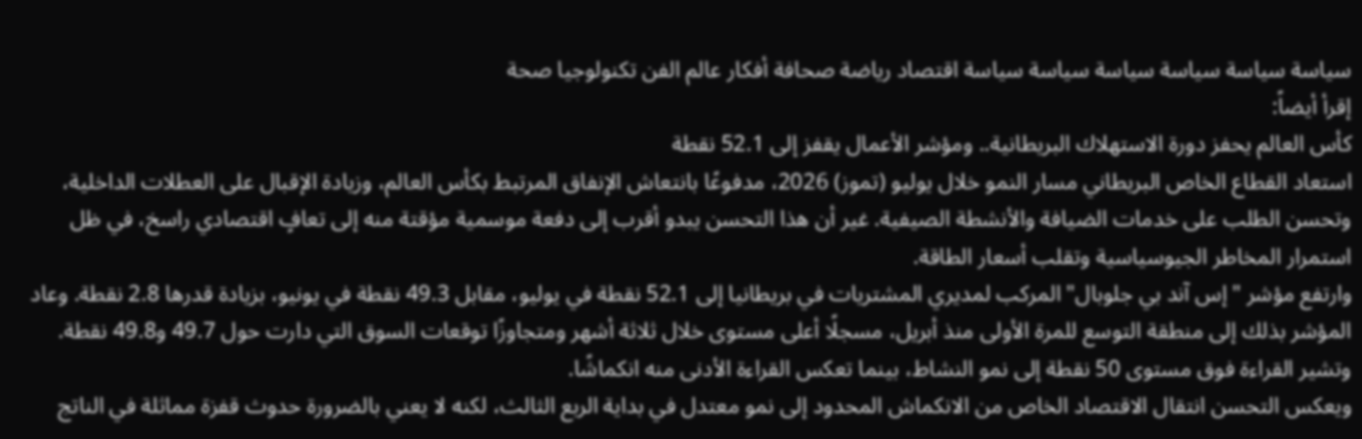سياسة سياسة سياسة سياسة سياسة سياسة اقتصاد رياضة صحافة أفكار عالم الفن تكنولوجيا صحة
إقرأ أيضاً:
كأس العالم يحفز دورة الاستهلاك البريطانية.. ومؤشر الأعمال يقفز إلى 52.1 نقطة
استعاد القطاع الخاص البريطاني مسار النمو خلال يوليو (تموز) 2026، مدفوعًا بانتعاش الإنفاق المرتبط بكأس العالم، وزيادة الإقبال على العطلات الداخلية، وتحسن الطلب على خدمات الضيافة والأنشطة الصيفية. غير أن هذا التحسن يبدو أقرب إلى دفعة موسمية مؤقتة منه إلى تعافٍ اقتصادي راسخ، في ظل استمرار المخاطر الجيوسياسية وتقلب أسعار الطاقة.
وارتفع مؤشر "إس آند بي جلوبال" المركب لمديري المشتريات في بريطانيا إلى 52.1 نقطة في يوليو، مقابل 49.3 نقطة في يونيو، بزيادة قدرها 2.8 نقطة. وعاد المؤشر بذلك إلى منطقة التوسع للمرة الأولى منذ أبريل، مسجلًا أعلى مستوى خلال ثلاثة أشهر ومتجاوزًا توقعات السوق التي دارت حول 49.7 و49.8 نقطة. وتشير القراءة فوق مستوى 50 نقطة إلى نمو النشاط، بينما تعكس القراءة الأدنى منه انكماشًا.
ويعكس التحسن انتقال الاقتصاد الخاص من الانكماش المحدود إلى نمو معتدل في بداية الربع الثالث، لكنه لا يعني بالضرورة حدوث قفزة مماثلة في الناتج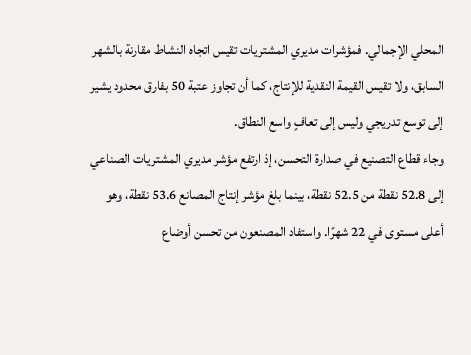المحلي الإجمالي. فمؤشرات مديري المشتريات تقيس اتجاه النشاط مقارنة بالشهر السابق، ولا تقيس القيمة النقدية للإنتاج، كما أن تجاوز عتبة 50 بفارق محدود يشير إلى توسع تدريجي وليس إلى تعافٍ واسع النطاق.
وجاء قطاع التصنيع في صدارة التحسن، إذ ارتفع مؤشر مديري المشتريات الصناعي إلى 52.8 نقطة من 52.5 نقطة، بينما بلغ مؤشر إنتاج المصانع 53.6 نقطة، وهو أعلى مستوى في 22 شهرًا. واستفاد المصنعون من تحسن أوضاع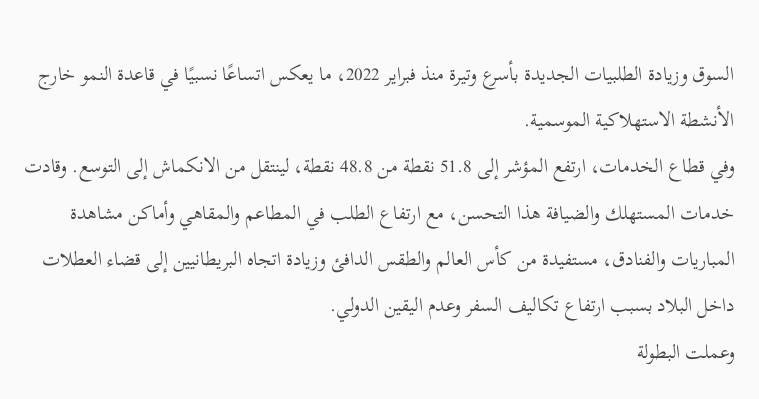السوق وزيادة الطلبيات الجديدة بأسرع وتيرة منذ فبراير 2022، ما يعكس اتساعًا نسبيًا في قاعدة النمو خارج الأنشطة الاستهلاكية الموسمية.
وفي قطاع الخدمات، ارتفع المؤشر إلى 51.8 نقطة من 48.8 نقطة، لينتقل من الانكماش إلى التوسع. وقادت خدمات المستهلك والضيافة هذا التحسن، مع ارتفاع الطلب في المطاعم والمقاهي وأماكن مشاهدة المباريات والفنادق، مستفيدة من كأس العالم والطقس الدافئ وزيادة اتجاه البريطانيين إلى قضاء العطلات داخل البلاد بسبب ارتفاع تكاليف السفر وعدم اليقين الدولي.
وعملت البطولة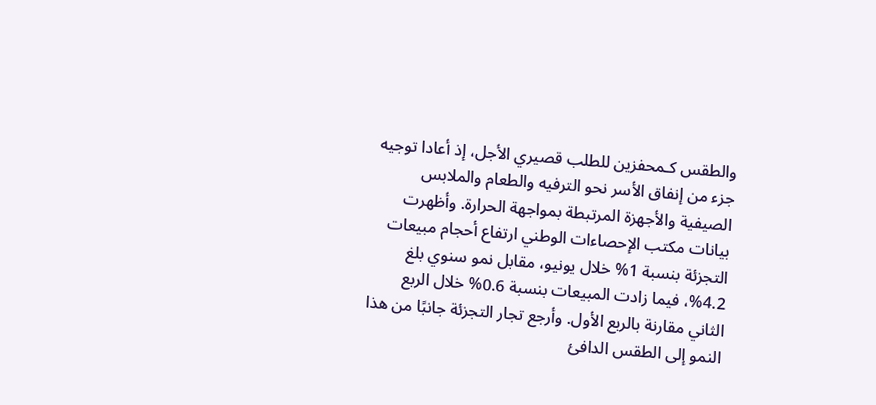والطقس كـمحفزين للطلب قصيري الأجل، إذ أعادا توجيه جزء من إنفاق الأسر نحو الترفيه والطعام والملابس الصيفية والأجهزة المرتبطة بمواجهة الحرارة. وأظهرت بيانات مكتب الإحصاءات الوطني ارتفاع أحجام مبيعات التجزئة بنسبة 1% خلال يونيو، مقابل نمو سنوي بلغ 4.2%، فيما زادت المبيعات بنسبة 0.6% خلال الربع الثاني مقارنة بالربع الأول. وأرجع تجار التجزئة جانبًا من هذا النمو إلى الطقس الدافئ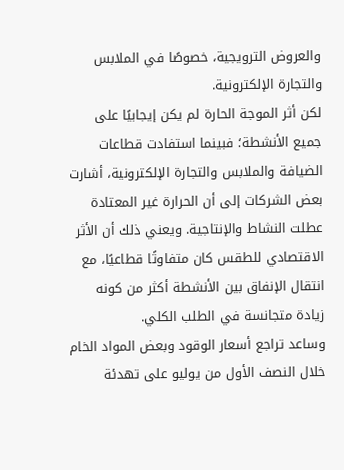والعروض الترويجية، خصوصًا في الملابس والتجارة الإلكترونية.
لكن أثر الموجة الحارة لم يكن إيجابيًا على جميع الأنشطة؛ فبينما استفادت قطاعات الضيافة والملابس والتجارة الإلكترونية، أشارت بعض الشركات إلى أن الحرارة غير المعتادة عطلت النشاط والإنتاجية. ويعني ذلك أن الأثر الاقتصادي للطقس كان متفاوتًا قطاعيًا، مع انتقال الإنفاق بين الأنشطة أكثر من كونه زيادة متجانسة في الطلب الكلي.
وساعد تراجع أسعار الوقود وبعض المواد الخام خلال النصف الأول من يوليو على تهدئة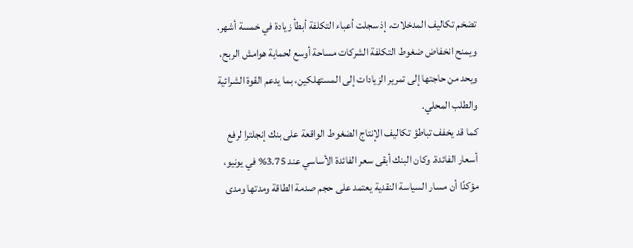تضخم تكاليف المدخلات، إذ سجلت أعباء التكلفة أبطأ زيادة في خمسة أشهر. ويمنح انخفاض ضغوط التكلفة الشركات مساحة أوسع لحماية هوامش الربح، ويحد من حاجتها إلى تمرير الزيادات إلى المستهلكين، بما يدعم القوة الشرائية والطلب المحلي.
كما قد يخفف تباطؤ تكاليف الإنتاج الضغوط الواقعة على بنك إنجلترا لرفع أسعار الفائدة. وكان البنك أبقى سعر الفائدة الأساسي عند 3.75% في يونيو، مؤكدًا أن مسار السياسة النقدية يعتمد على حجم صدمة الطاقة ومدتها ومدى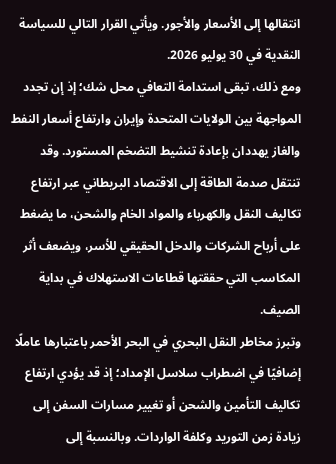انتقالها إلى الأسعار والأجور. ويأتي القرار التالي للسياسة النقدية في 30 يوليو 2026.
ومع ذلك، تبقى استدامة التعافي محل شك؛ إذ إن تجدد المواجهة بين الولايات المتحدة وإيران وارتفاع أسعار النفط والغاز يهددان بإعادة تنشيط التضخم المستورد. وقد تنتقل صدمة الطاقة إلى الاقتصاد البريطاني عبر ارتفاع تكاليف النقل والكهرباء والمواد الخام والشحن، ما يضغط على أرباح الشركات والدخل الحقيقي للأسر، ويضعف أثر المكاسب التي حققتها قطاعات الاستهلاك في بداية الصيف.
وتبرز مخاطر النقل البحري في البحر الأحمر باعتبارها عاملًا إضافيًا في اضطراب سلاسل الإمداد؛ إذ قد يؤدي ارتفاع تكاليف التأمين والشحن أو تغيير مسارات السفن إلى زيادة زمن التوريد وكلفة الواردات. وبالنسبة إلى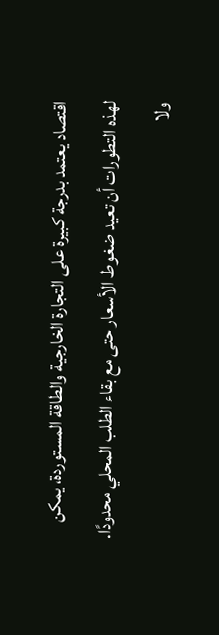اقتصاد يعتمد بدرجة كبيرة على التجارة الخارجية والطاقة المستوردة، يمكن لهذه التطورات أن تعيد ضغوط الأسعار حتى مع بقاء الطلب المحلي محدودًا.
ولا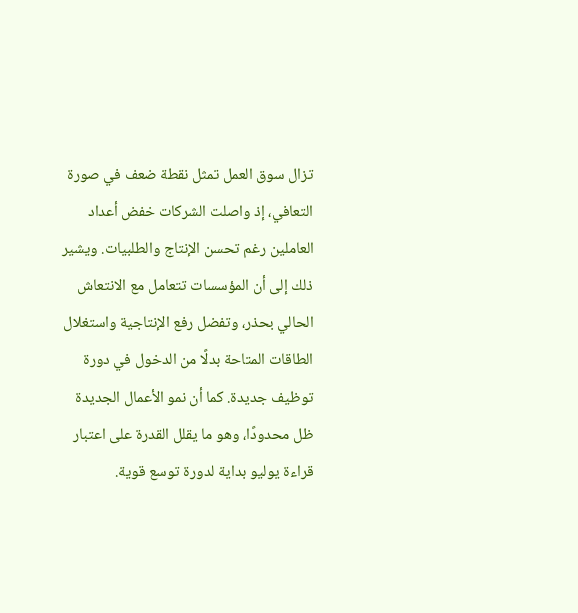تزال سوق العمل تمثل نقطة ضعف في صورة التعافي، إذ واصلت الشركات خفض أعداد العاملين رغم تحسن الإنتاج والطلبيات. ويشير ذلك إلى أن المؤسسات تتعامل مع الانتعاش الحالي بحذر، وتفضل رفع الإنتاجية واستغلال الطاقات المتاحة بدلًا من الدخول في دورة توظيف جديدة. كما أن نمو الأعمال الجديدة ظل محدودًا، وهو ما يقلل القدرة على اعتبار قراءة يوليو بداية لدورة توسع قوية.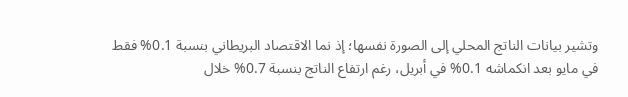وتشير بيانات الناتج المحلي إلى الصورة نفسها؛ إذ نما الاقتصاد البريطاني بنسبة 0.1% فقط في مايو بعد انكماشه 0.1% في أبريل، رغم ارتفاع الناتج بنسبة 0.7% خلال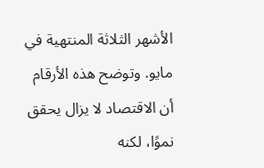الأشهر الثلاثة المنتهية في مايو. وتوضح هذه الأرقام أن الاقتصاد لا يزال يحقق نموًا، لكنه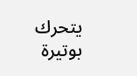يتحرك بوتيرة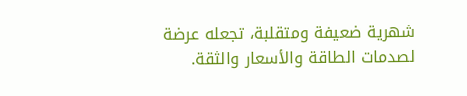شهرية ضعيفة ومتقلبة، تجعله عرضة لصدمات الطاقة والأسعار والثقة.